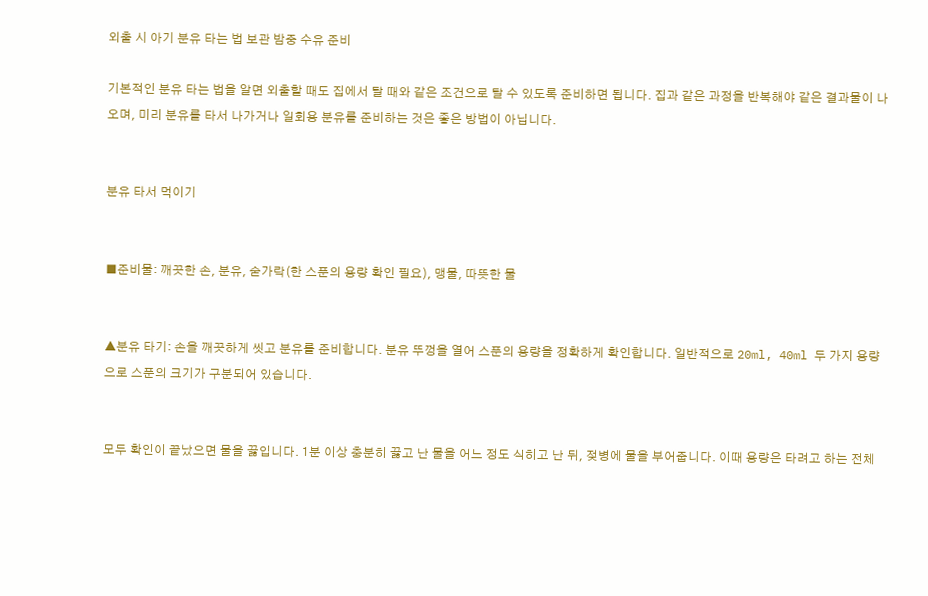외출 시 아기 분유 타는 법 보관 밤중 수유 준비

기본적인 분유 타는 법을 알면 외출할 때도 집에서 탈 때와 같은 조건으로 탈 수 있도록 준비하면 됩니다. 집과 같은 과정을 반복해야 같은 결과물이 나오며, 미리 분유를 타서 나가거나 일회용 분유를 준비하는 것은 좋은 방법이 아닙니다.


분유 타서 먹이기


■준비물: 깨끗한 손, 분유, 숟가락(한 스푼의 용량 확인 필요), 맹물, 따뜻한 물


▲분유 타기: 손을 깨끗하게 씻고 분유를 준비합니다. 분유 뚜껑을 열어 스푼의 용량을 정확하게 확인합니다. 일반적으로 20ml, 40ml 두 가지 용량으로 스푼의 크기가 구분되어 있습니다.


모두 확인이 끝났으면 물을 끓입니다. 1분 이상 충분히 끓고 난 물을 어느 정도 식히고 난 뒤, 젖병에 물을 부어줍니다. 이때 용량은 타려고 하는 전체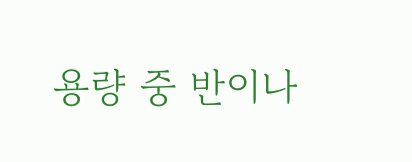용량 중 반이나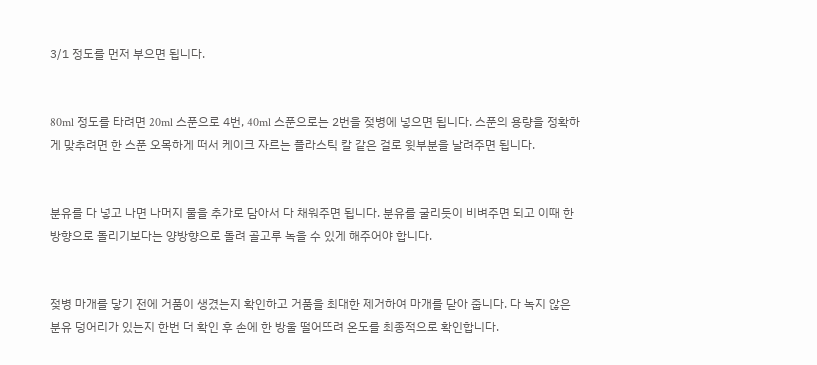3/1 정도를 먼저 부으면 됩니다.


80ml 정도를 타려면 20ml 스푼으로 4번, 40ml 스푼으로는 2번을 젖병에 넣으면 됩니다. 스푼의 용량을 정확하게 맞추려면 한 스푼 오목하게 떠서 케이크 자르는 플라스틱 칼 같은 걸로 윗부분을 날려주면 됩니다.


분유를 다 넣고 나면 나머지 물을 추가로 담아서 다 채워주면 됩니다. 분유를 굴리듯이 비벼주면 되고 이때 한 방향으로 돌리기보다는 양방향으로 돌려 골고루 녹을 수 있게 해주어야 합니다.


젖병 마개를 닿기 전에 거품이 생겼는지 확인하고 거품을 최대한 제거하여 마개를 닫아 줍니다. 다 녹지 않은 분유 덩어리가 있는지 한번 더 확인 후 손에 한 방울 떨어뜨려 온도를 최종적으로 확인합니다.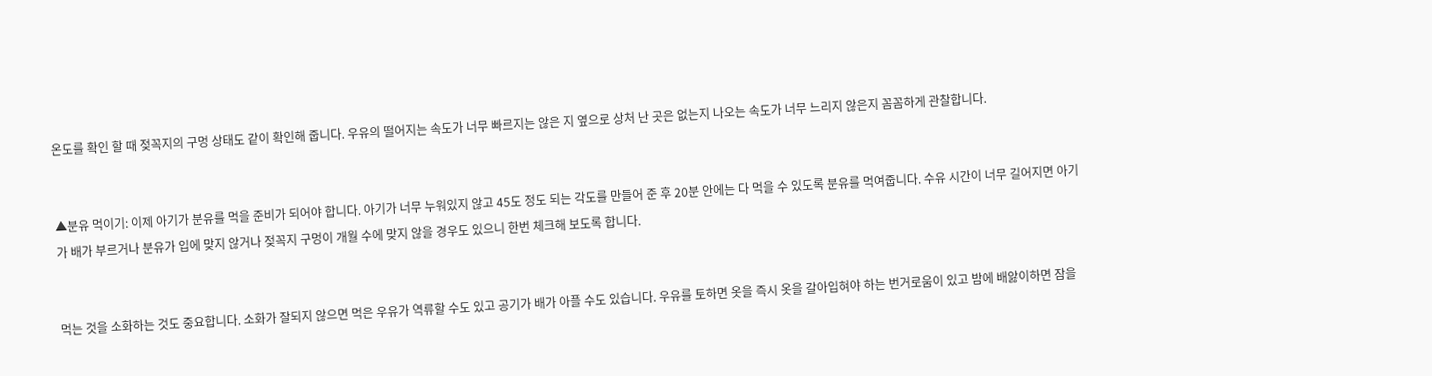온도를 확인 할 때 젖꼭지의 구멍 상태도 같이 확인해 줍니다. 우유의 떨어지는 속도가 너무 빠르지는 않은 지 옆으로 상처 난 곳은 없는지 나오는 속도가 너무 느리지 않은지 꼼꼼하게 관찰합니다.


▲분유 먹이기: 이제 아기가 분유를 먹을 준비가 되어야 합니다. 아기가 너무 누워있지 않고 45도 정도 되는 각도를 만들어 준 후 20분 안에는 다 먹을 수 있도록 분유를 먹여줍니다. 수유 시간이 너무 길어지면 아기가 배가 부르거나 분유가 입에 맞지 않거나 젖꼭지 구멍이 개월 수에 맞지 않을 경우도 있으니 한번 체크해 보도록 합니다.


먹는 것을 소화하는 것도 중요합니다. 소화가 잘되지 않으면 먹은 우유가 역류할 수도 있고 공기가 배가 아플 수도 있습니다. 우유를 토하면 옷을 즉시 옷을 갈아입혀야 하는 번거로움이 있고 밤에 배앓이하면 잠을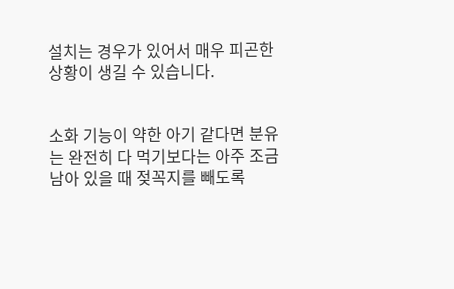설치는 경우가 있어서 매우 피곤한 상황이 생길 수 있습니다.


소화 기능이 약한 아기 같다면 분유는 완전히 다 먹기보다는 아주 조금 남아 있을 때 젖꼭지를 빼도록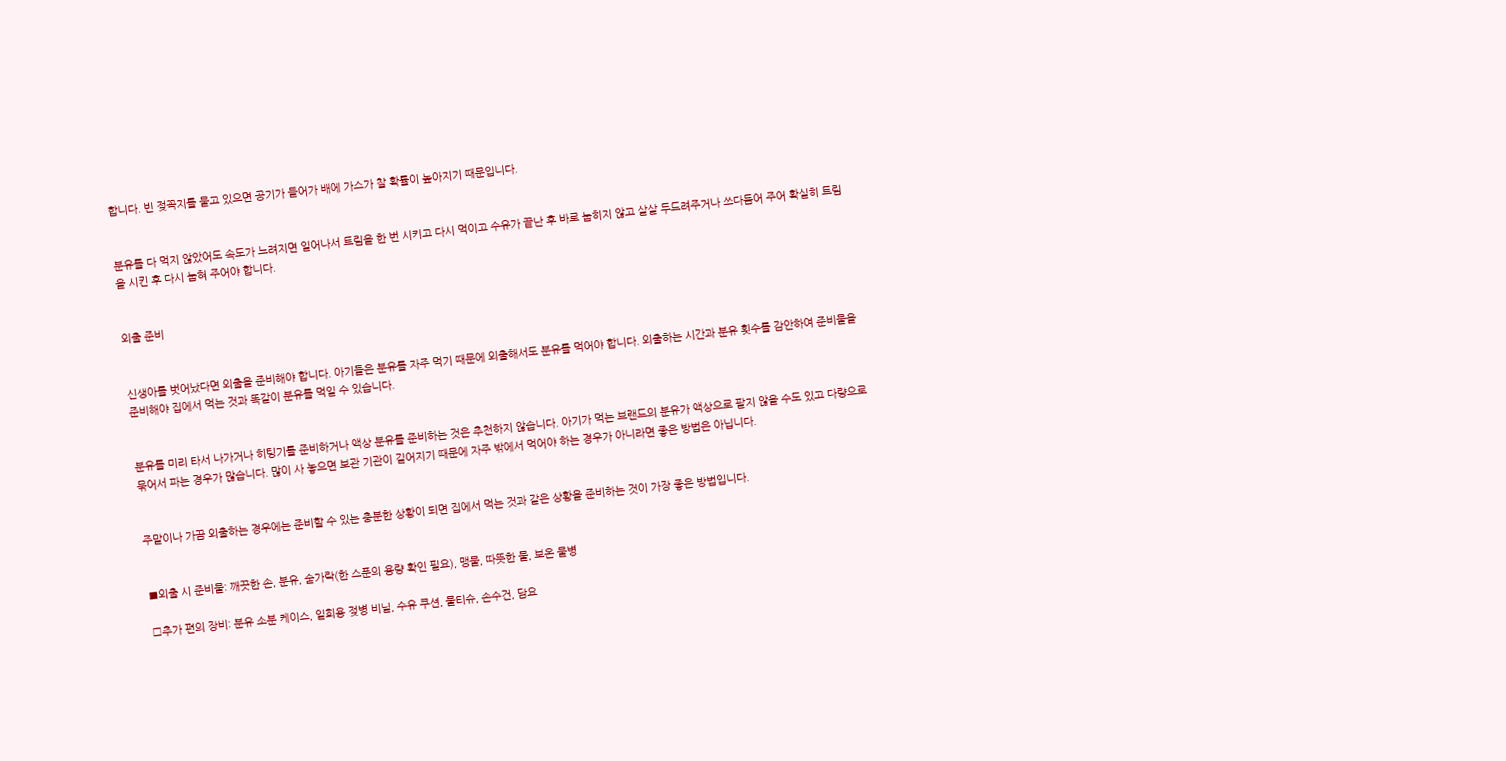합니다. 빈 젖꼭지를 물고 있으면 공기가 들어가 배에 가스가 찰 확률이 높아지기 때문입니다.


분유를 다 먹지 않았어도 속도가 느려지면 일어나서 트림을 한 번 시키고 다시 먹이고 수유가 끝난 후 바로 눕히지 않고 살살 두드려주거나 쓰다듬어 주어 확실히 트림을 시킨 후 다시 눕혀 주어야 합니다.


외출 준비


신생아를 벗어났다면 외출을 준비해야 합니다. 아기들은 분유를 자주 먹기 때문에 외출해서도 분유를 먹어야 합니다. 외출하는 시간과 분유 횟수를 감안하여 준비물을 준비해야 집에서 먹는 것과 똑같이 분유를 먹일 수 있습니다.


분유를 미리 타서 나가거나 히팅기를 준비하거나 액상 분유를 준비하는 것은 추천하지 않습니다. 아기가 먹는 브랜드의 분유가 액상으로 팔지 않을 수도 있고 다량으로 묶어서 파는 경우가 많습니다. 많이 사 놓으면 보관 기관이 길어지기 때문에 자주 밖에서 먹어야 하는 경우가 아니라면 좋은 방법은 아닙니다.


주말이나 가끔 외출하는 경우에는 준비할 수 있는 충분한 상황이 되면 집에서 먹는 것과 같은 상황을 준비하는 것이 가장 좋은 방법입니다.


■외출 시 준비물: 깨끗한 손, 분유, 숟가락(한 스푼의 용량 확인 필요), 맹물, 따뜻한 물, 보온 물병

□추가 편의 장비: 분유 소분 케이스, 일회용 젖병 비닐, 수유 쿠션, 물티슈, 손수건, 담요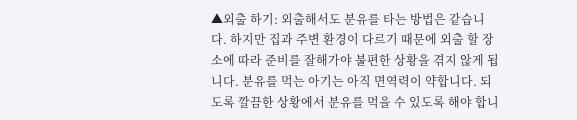▲외출 하기: 외출해서도 분유를 타는 방법은 같습니다. 하지만 집과 주변 환경이 다르기 때문에 외출 할 장소에 따라 준비를 잘해가야 불편한 상황을 겪지 않게 됩니다. 분유를 먹는 아기는 아직 면역력이 약합니다. 되도록 깔끔한 상황에서 분유를 먹을 수 있도록 해야 합니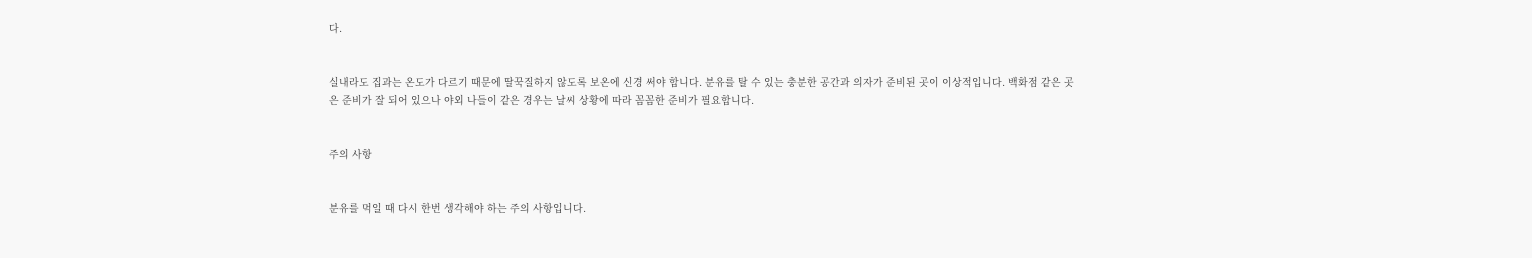다.


실내라도 집과는 온도가 다르기 때문에 딸꾹질하지 않도록 보온에 신경 써야 합니다. 분유를 탈 수 있는 충분한 공간과 의자가 준비된 곳이 이상적입니다. 백화점 같은 곳은 준비가 잘 되어 있으나 야외 나들이 같은 경우는 날씨 상황에 따라 꼼꼼한 준비가 필요합니다.


주의 사항


분유를 먹일 때 다시 한번 생각해야 하는 주의 사항입니다.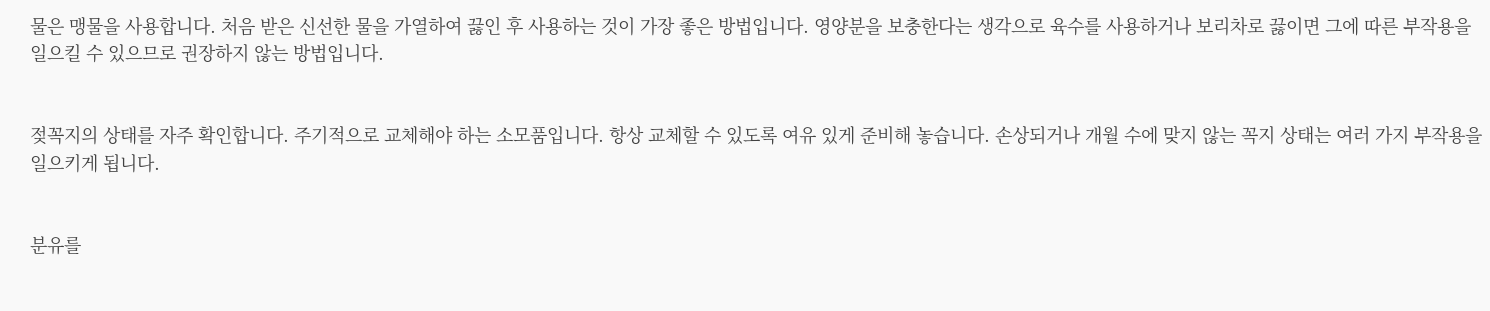물은 맹물을 사용합니다. 처음 받은 신선한 물을 가열하여 끓인 후 사용하는 것이 가장 좋은 방법입니다. 영양분을 보충한다는 생각으로 육수를 사용하거나 보리차로 끓이면 그에 따른 부작용을 일으킬 수 있으므로 권장하지 않는 방법입니다.


젖꼭지의 상태를 자주 확인합니다. 주기적으로 교체해야 하는 소모품입니다. 항상 교체할 수 있도록 여유 있게 준비해 놓습니다. 손상되거나 개월 수에 맞지 않는 꼭지 상태는 여러 가지 부작용을 일으키게 됩니다.


분유를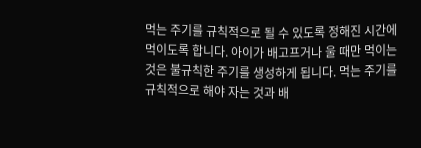먹는 주기를 규칙적으로 될 수 있도록 정해진 시간에 먹이도록 합니다. 아이가 배고프거나 울 때만 먹이는 것은 불규칙한 주기를 생성하게 됩니다. 먹는 주기를 규칙적으로 해야 자는 것과 배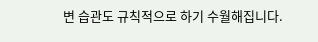변 습관도 규칙적으로 하기 수월해집니다.